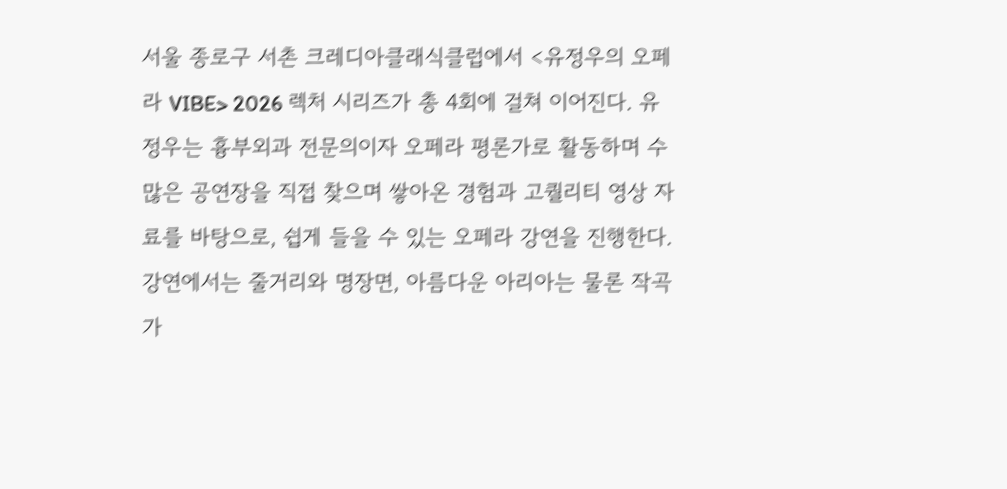서울 종로구 서촌 크레디아클래식클럽에서 <유정우의 오페라 VIBE> 2026 렉처 시리즈가 총 4회에 걸쳐 이어진다. 유정우는 흉부외과 전문의이자 오페라 평론가로 활동하며 수많은 공연장을 직접 찾으며 쌓아온 경험과 고퀄리티 영상 자료를 바탕으로, 쉽게 들을 수 있는 오페라 강연을 진행한다.
강연에서는 줄거리와 명장면, 아름다운 아리아는 물론 작곡가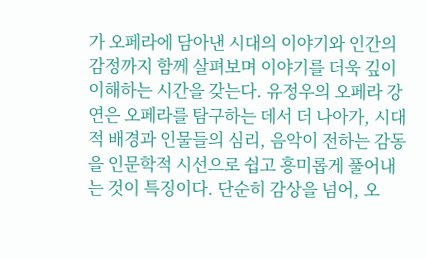가 오페라에 담아낸 시대의 이야기와 인간의 감정까지 함께 살펴보며 이야기를 더욱 깊이 이해하는 시간을 갖는다. 유정우의 오페라 강연은 오페라를 탐구하는 데서 더 나아가, 시대적 배경과 인물들의 심리, 음악이 전하는 감동을 인문학적 시선으로 쉽고 흥미롭게 풀어내는 것이 특징이다. 단순히 감상을 넘어, 오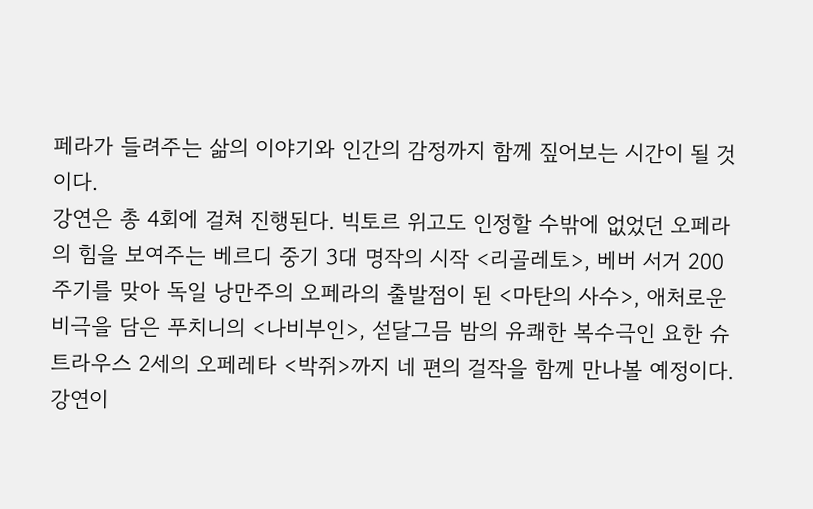페라가 들려주는 삶의 이야기와 인간의 감정까지 함께 짚어보는 시간이 될 것이다.
강연은 총 4회에 걸쳐 진행된다. 빅토르 위고도 인정할 수밖에 없었던 오페라의 힘을 보여주는 베르디 중기 3대 명작의 시작 <리골레토>, 베버 서거 200주기를 맞아 독일 낭만주의 오페라의 출발점이 된 <마탄의 사수>, 애처로운 비극을 담은 푸치니의 <나비부인>, 섣달그믐 밤의 유쾌한 복수극인 요한 슈트라우스 2세의 오페레타 <박쥐>까지 네 편의 걸작을 함께 만나볼 예정이다.
강연이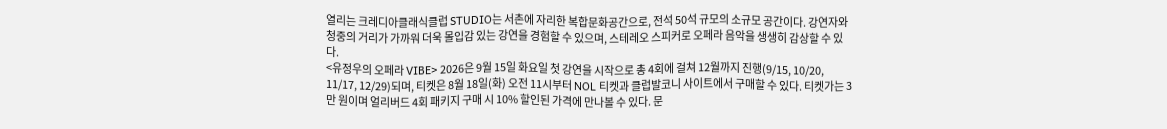열리는 크레디아클래식클럽 STUDIO는 서촌에 자리한 복합문화공간으로, 전석 50석 규모의 소규모 공간이다. 강연자와 청중의 거리가 가까워 더욱 몰입감 있는 강연을 경험할 수 있으며, 스테레오 스피커로 오페라 음악을 생생히 감상할 수 있다.
<유정우의 오페라 VIBE> 2026은 9월 15일 화요일 첫 강연을 시작으로 총 4회에 걸쳐 12월까지 진행(9/15, 10/20, 11/17, 12/29)되며, 티켓은 8월 18일(화) 오전 11시부터 NOL 티켓과 클럽발코니 사이트에서 구매할 수 있다. 티켓가는 3만 원이며 얼리버드 4회 패키지 구매 시 10% 할인된 가격에 만나볼 수 있다. 문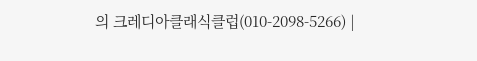의 크레디아클래식클럽(010-2098-5266) |